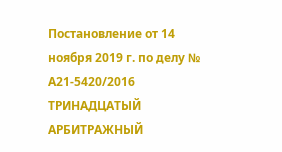Постановление от 14 ноября 2019 г. по делу № А21-5420/2016 ТРИНАДЦАТЫЙ АРБИТРАЖНЫЙ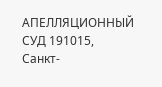АПЕЛЛЯЦИОННЫЙ СУД 191015, Санкт-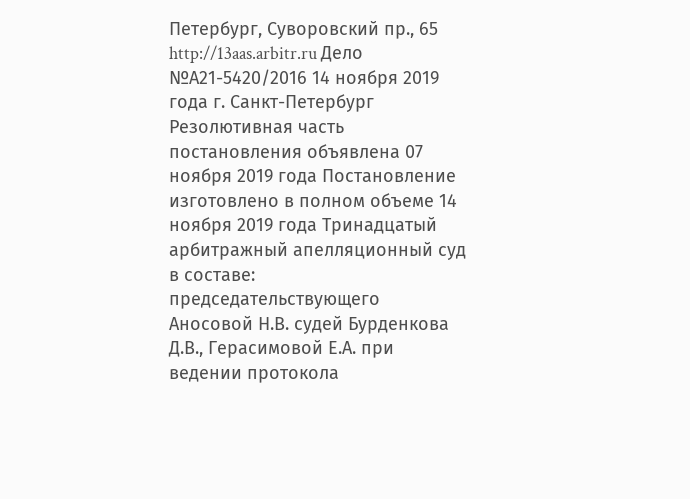Петербург, Суворовский пр., 65 http://13aas.arbitr.ru Дело №А21-5420/2016 14 ноября 2019 года г. Санкт-Петербург Резолютивная часть постановления объявлена 07 ноября 2019 года Постановление изготовлено в полном объеме 14 ноября 2019 года Тринадцатый арбитражный апелляционный суд в составе: председательствующего Аносовой Н.В. судей Бурденкова Д.В., Герасимовой Е.А. при ведении протокола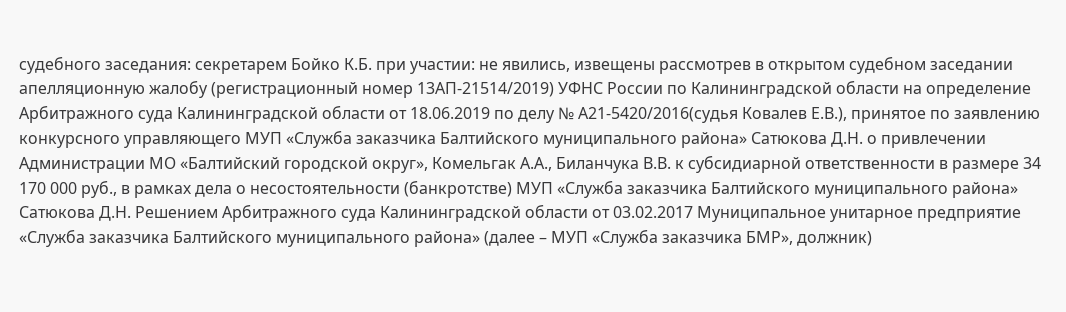судебного заседания: секретарем Бойко К.Б. при участии: не явились, извещены рассмотрев в открытом судебном заседании апелляционную жалобу (регистрационный номер 13АП-21514/2019) УФНС России по Калининградской области на определение Арбитражного суда Калининградской области от 18.06.2019 по делу № А21-5420/2016(судья Ковалев Е.В.), принятое по заявлению конкурсного управляющего МУП «Служба заказчика Балтийского муниципального района» Сатюкова Д.Н. о привлечении Администрации МО «Балтийский городской округ», Комельгак А.А., Биланчука В.В. к субсидиарной ответственности в размере 34 170 000 руб., в рамках дела о несостоятельности (банкротстве) МУП «Служба заказчика Балтийского муниципального района» Сатюкова Д.Н. Решением Арбитражного суда Калининградской области от 03.02.2017 Муниципальное унитарное предприятие «Служба заказчика Балтийского муниципального района» (далее – МУП «Служба заказчика БМР», должник)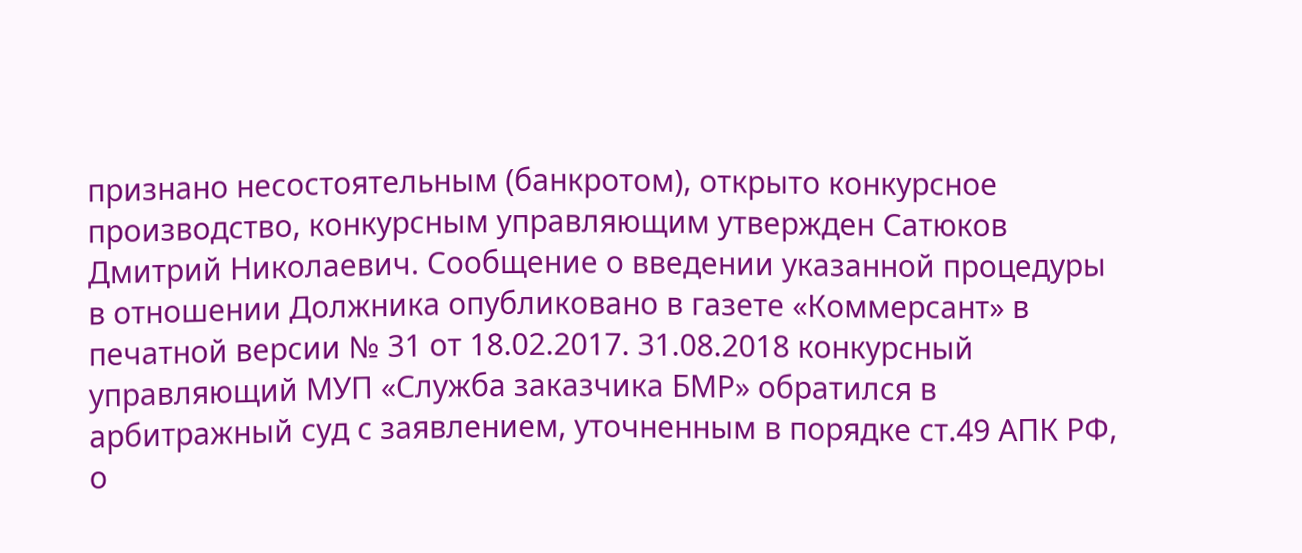признано несостоятельным (банкротом), открыто конкурсное производство, конкурсным управляющим утвержден Сатюков Дмитрий Николаевич. Сообщение о введении указанной процедуры в отношении Должника опубликовано в газете «Коммерсант» в печатной версии № 31 от 18.02.2017. 31.08.2018 конкурсный управляющий МУП «Служба заказчика БМР» обратился в арбитражный суд с заявлением, уточненным в порядке ст.49 АПК РФ, о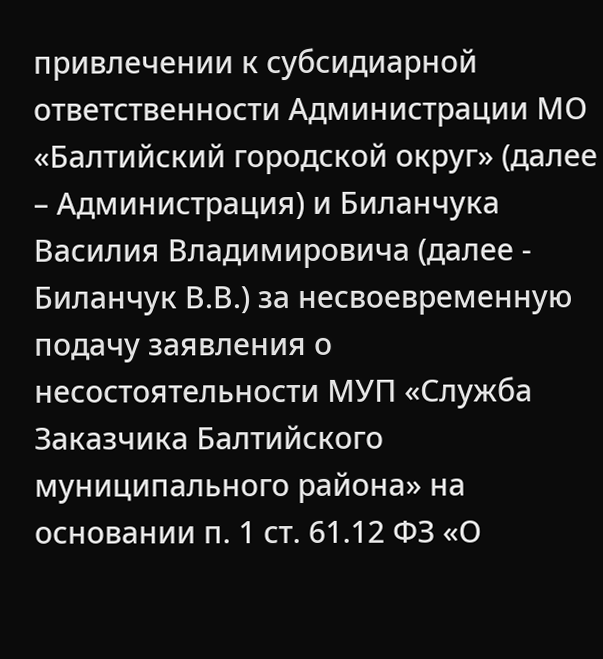привлечении к субсидиарной ответственности Администрации МО «Балтийский городской округ» (далее – Администрация) и Биланчука Василия Владимировича (далее - Биланчук В.В.) за несвоевременную подачу заявления о несостоятельности МУП «Служба Заказчика Балтийского муниципального района» на основании п. 1 ст. 61.12 ФЗ «О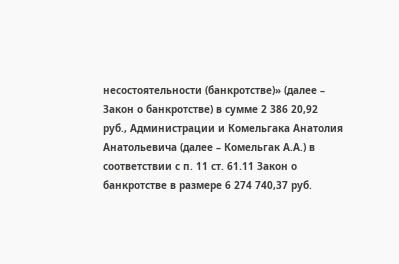несостоятельности (банкротстве)» (далее – Закон о банкротстве) в сумме 2 386 20,92 руб., Администрации и Комельгака Анатолия Анатольевича (далее – Комельгак А.А.) в соответствии с п. 11 ст. 61.11 Закон о банкротстве в размере 6 274 740,37 руб.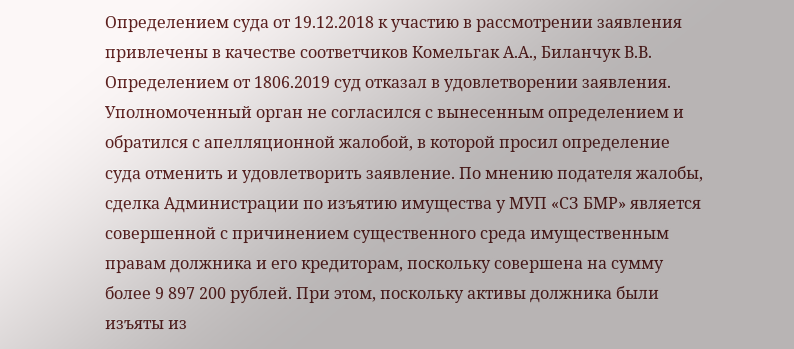Определением суда от 19.12.2018 к участию в рассмотрении заявления привлечены в качестве соответчиков Комельгак А.А., Биланчук В.В. Определением от 1806.2019 суд отказал в удовлетворении заявления. Уполномоченный орган не согласился с вынесенным определением и обратился с апелляционной жалобой, в которой просил определение суда отменить и удовлетворить заявление. По мнению подателя жалобы, сделка Администрации по изъятию имущества у МУП «СЗ БМР» является совершенной с причинением существенного среда имущественным правам должника и его кредиторам, поскольку совершена на сумму более 9 897 200 рублей. При этом, поскольку активы должника были изъяты из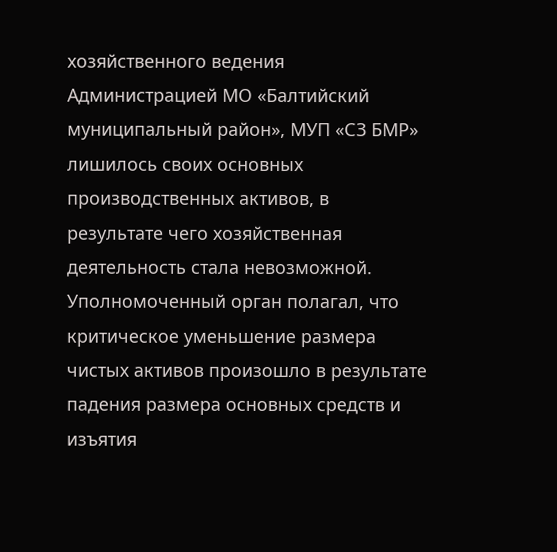хозяйственного ведения Администрацией МО «Балтийский муниципальный район», МУП «СЗ БМР» лишилось своих основных производственных активов, в результате чего хозяйственная деятельность стала невозможной. Уполномоченный орган полагал, что критическое уменьшение размера чистых активов произошло в результате падения размера основных средств и изъятия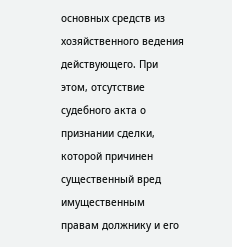основных средств из хозяйственного ведения действующего. При этом, отсутствие судебного акта о признании сделки, которой причинен существенный вред имущественным правам должнику и его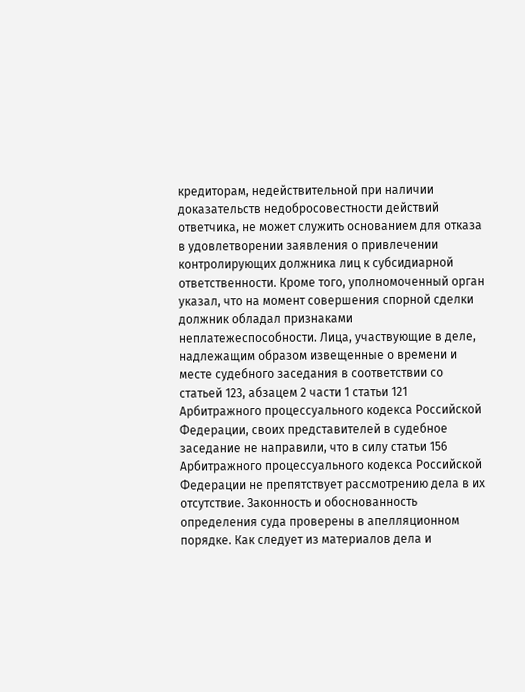кредиторам, недействительной при наличии доказательств недобросовестности действий ответчика, не может служить основанием для отказа в удовлетворении заявления о привлечении контролирующих должника лиц к субсидиарной ответственности. Кроме того, уполномоченный орган указал, что на момент совершения спорной сделки должник обладал признаками неплатежеспособности. Лица, участвующие в деле, надлежащим образом извещенные о времени и месте судебного заседания в соответствии со статьей 123, абзацем 2 части 1 статьи 121 Арбитражного процессуального кодекса Российской Федерации, своих представителей в судебное заседание не направили, что в силу статьи 156 Арбитражного процессуального кодекса Российской Федерации не препятствует рассмотрению дела в их отсутствие. Законность и обоснованность определения суда проверены в апелляционном порядке. Как следует из материалов дела и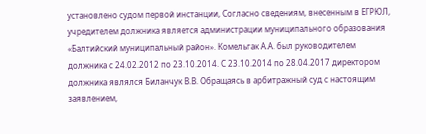установлено судом первой инстанции, Согласно сведениям, внесенным в ЕГРЮЛ, учредителем должника является администрации муниципального образования «Балтийский муниципальный район». Комельгак А.А. был руководителем должника с 24.02.2012 по 23.10.2014. С 23.10.2014 по 28.04.2017 директором должника являлся Биланчук В.В. Обращаясь в арбитражный суд с настоящим заявлением,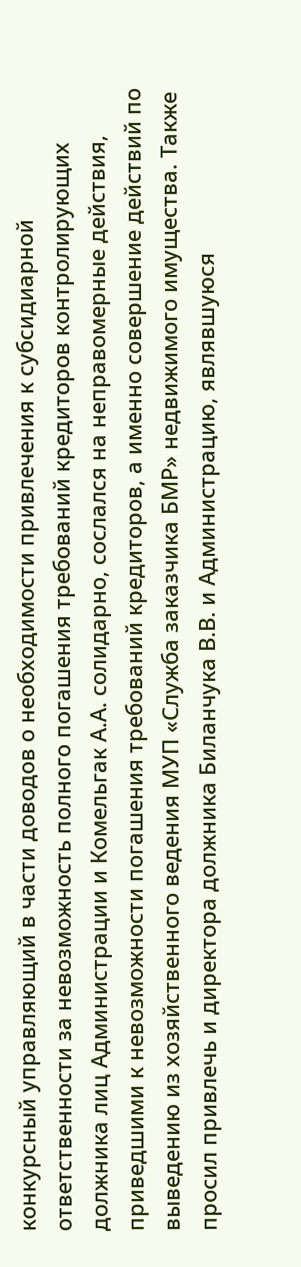конкурсный управляющий в части доводов о необходимости привлечения к субсидиарной ответственности за невозможность полного погашения требований кредиторов контролирующих должника лиц Администрации и Комельгак А.А. солидарно, сослался на неправомерные действия, приведшими к невозможности погашения требований кредиторов, а именно совершение действий по выведению из хозяйственного ведения МУП «Служба заказчика БМР» недвижимого имущества. Также просил привлечь и директора должника Биланчука В.В. и Администрацию, являвшуюся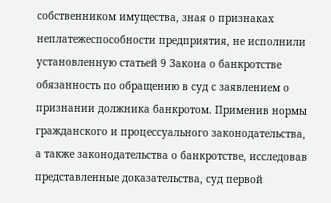собственником имущества, зная о признаках неплатежеспособности предприятия, не исполнили установленную статьей 9 Закона о банкротстве обязанность по обращению в суд с заявлением о признании должника банкротом. Применив нормы гражданского и процессуального законодательства, а также законодательства о банкротстве, исследовав представленные доказательства, суд первой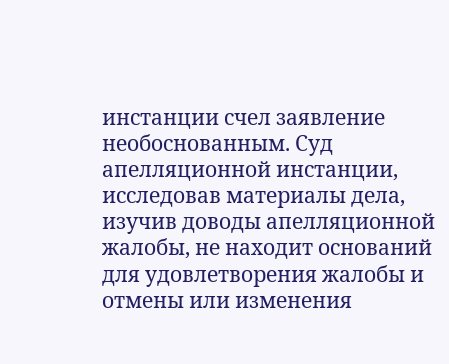инстанции счел заявление необоснованным. Суд апелляционной инстанции, исследовав материалы дела, изучив доводы апелляционной жалобы, не находит оснований для удовлетворения жалобы и отмены или изменения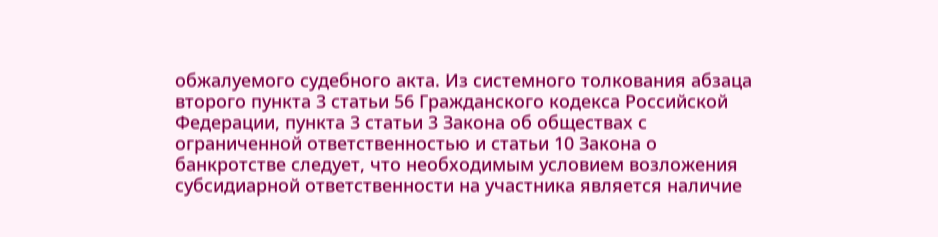обжалуемого судебного акта. Из системного толкования абзаца второго пункта 3 статьи 56 Гражданского кодекса Российской Федерации, пункта 3 статьи 3 Закона об обществах с ограниченной ответственностью и статьи 10 Закона о банкротстве следует, что необходимым условием возложения субсидиарной ответственности на участника является наличие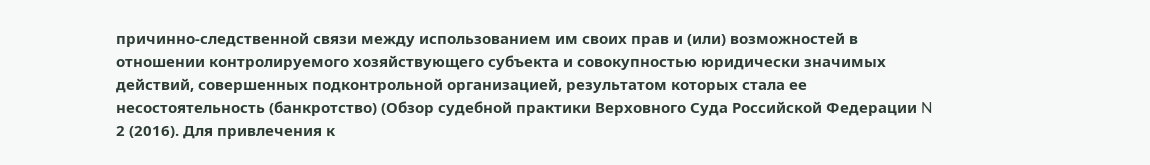причинно-следственной связи между использованием им своих прав и (или) возможностей в отношении контролируемого хозяйствующего субъекта и совокупностью юридически значимых действий, совершенных подконтрольной организацией, результатом которых стала ее несостоятельность (банкротство) (Обзор судебной практики Верховного Суда Российской Федерации N 2 (2016). Для привлечения к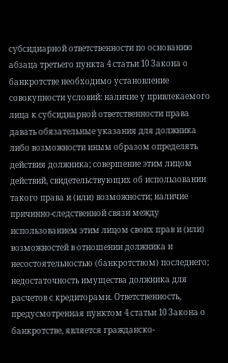субсидиарной ответственности по основанию абзаца третьего пункта 4 статьи 10 Закона о банкротстве необходимо установление совокупности условий: наличие у привлекаемого лица к субсидиарной ответственности права давать обязательные указания для должника либо возможности иным образом определять действия должника; совершение этим лицом действий, свидетельствующих об использовании такого права и (или) возможности; наличие причинно-следственной связи между использованием этим лицом своих прав и (или) возможностей в отношении должника и несостоятельностью (банкротством) последнего; недостаточность имущества должника для расчетов с кредиторами. Ответственность, предусмотренная пунктом 4 статьи 10 Закона о банкротстве, является гражданско-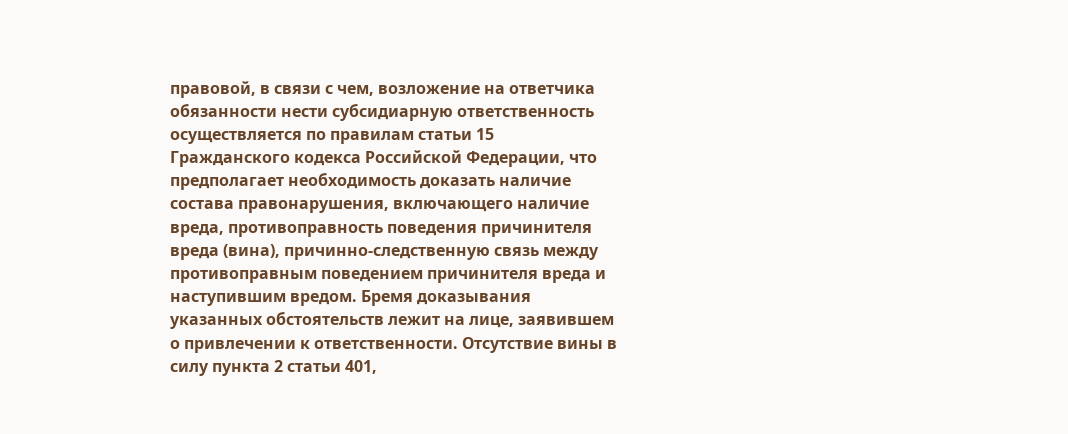правовой, в связи с чем, возложение на ответчика обязанности нести субсидиарную ответственность осуществляется по правилам статьи 15 Гражданского кодекса Российской Федерации, что предполагает необходимость доказать наличие состава правонарушения, включающего наличие вреда, противоправность поведения причинителя вреда (вина), причинно-следственную связь между противоправным поведением причинителя вреда и наступившим вредом. Бремя доказывания указанных обстоятельств лежит на лице, заявившем о привлечении к ответственности. Отсутствие вины в силу пункта 2 статьи 401,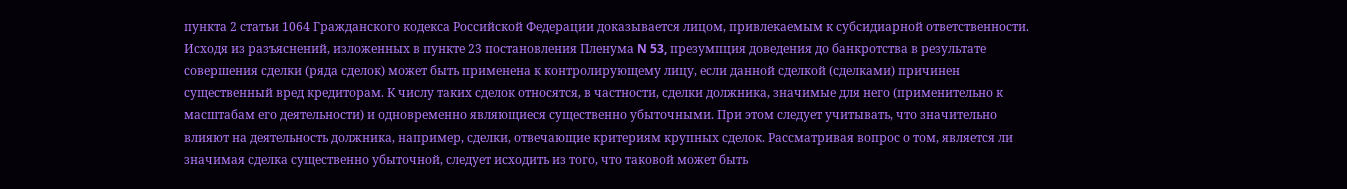пункта 2 статьи 1064 Гражданского кодекса Российской Федерации доказывается лицом, привлекаемым к субсидиарной ответственности. Исходя из разъяснений, изложенных в пункте 23 постановления Пленума N 53, презумпция доведения до банкротства в результате совершения сделки (ряда сделок) может быть применена к контролирующему лицу, если данной сделкой (сделками) причинен существенный вред кредиторам. К числу таких сделок относятся, в частности, сделки должника, значимые для него (применительно к масштабам его деятельности) и одновременно являющиеся существенно убыточными. При этом следует учитывать, что значительно влияют на деятельность должника, например, сделки, отвечающие критериям крупных сделок. Рассматривая вопрос о том, является ли значимая сделка существенно убыточной, следует исходить из того, что таковой может быть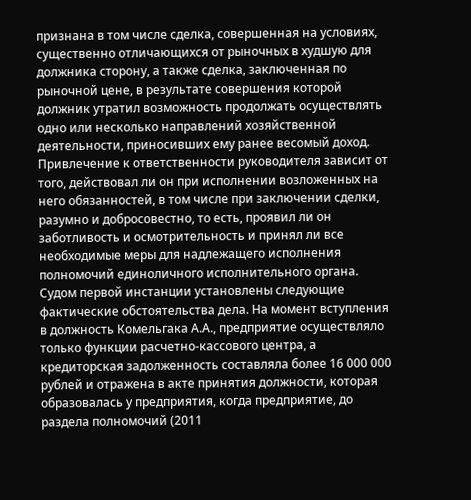признана в том числе сделка, совершенная на условиях, существенно отличающихся от рыночных в худшую для должника сторону, а также сделка, заключенная по рыночной цене, в результате совершения которой должник утратил возможность продолжать осуществлять одно или несколько направлений хозяйственной деятельности, приносивших ему ранее весомый доход. Привлечение к ответственности руководителя зависит от того, действовал ли он при исполнении возложенных на него обязанностей, в том числе при заключении сделки, разумно и добросовестно, то есть, проявил ли он заботливость и осмотрительность и принял ли все необходимые меры для надлежащего исполнения полномочий единоличного исполнительного органа. Судом первой инстанции установлены следующие фактические обстоятельства дела. На момент вступления в должность Комельгака А.А., предприятие осуществляло только функции расчетно-кассового центра, а кредиторская задолженность составляла более 16 000 000 рублей и отражена в акте принятия должности, которая образовалась у предприятия, когда предприятие, до раздела полномочий (2011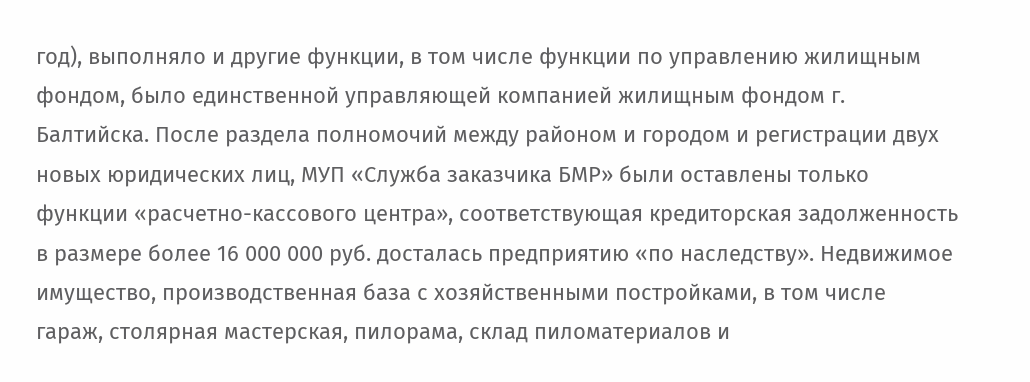год), выполняло и другие функции, в том числе функции по управлению жилищным фондом, было единственной управляющей компанией жилищным фондом г. Балтийска. После раздела полномочий между районом и городом и регистрации двух новых юридических лиц, МУП «Служба заказчика БМР» были оставлены только функции «расчетно-кассового центра», соответствующая кредиторская задолженность в размере более 16 000 000 руб. досталась предприятию «по наследству». Недвижимое имущество, производственная база с хозяйственными постройками, в том числе гараж, столярная мастерская, пилорама, склад пиломатериалов и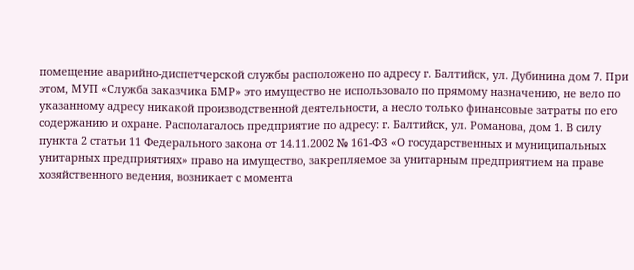помещение аварийно-диспетчерской службы расположено по адресу г. Балтийск, ул. Дубинина дом 7. При этом, МУП «Служба заказчика БМР» это имущество не использовало по прямому назначению, не вело по указанному адресу никакой производственной деятельности, а несло только финансовые затраты по его содержанию и охране. Располагалось предприятие по адресу: г. Балтийск, ул. Романова, дом 1. В силу пункта 2 статьи 11 Федерального закона от 14.11.2002 № 161-ФЗ «О государственных и муниципальных унитарных предприятиях» право на имущество, закрепляемое за унитарным предприятием на праве хозяйственного ведения, возникает с момента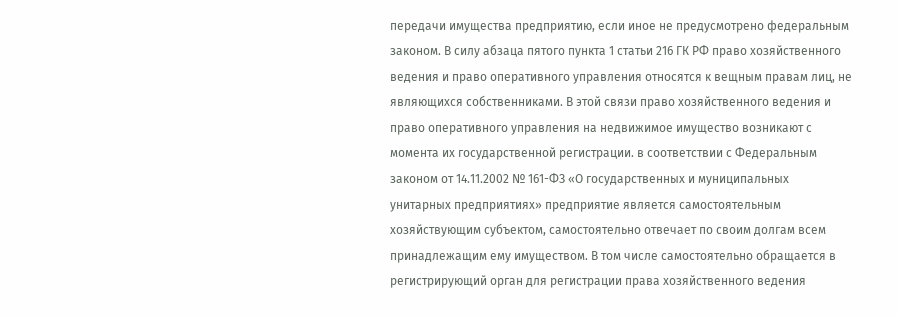передачи имущества предприятию, если иное не предусмотрено федеральным законом. В силу абзаца пятого пункта 1 статьи 216 ГК РФ право хозяйственного ведения и право оперативного управления относятся к вещным правам лиц, не являющихся собственниками. В этой связи право хозяйственного ведения и право оперативного управления на недвижимое имущество возникают с момента их государственной регистрации. в соответствии с Федеральным законом от 14.11.2002 № 161-ФЗ «О государственных и муниципальных унитарных предприятиях» предприятие является самостоятельным хозяйствующим субъектом, самостоятельно отвечает по своим долгам всем принадлежащим ему имуществом. В том числе самостоятельно обращается в регистрирующий орган для регистрации права хозяйственного ведения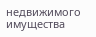недвижимого имущества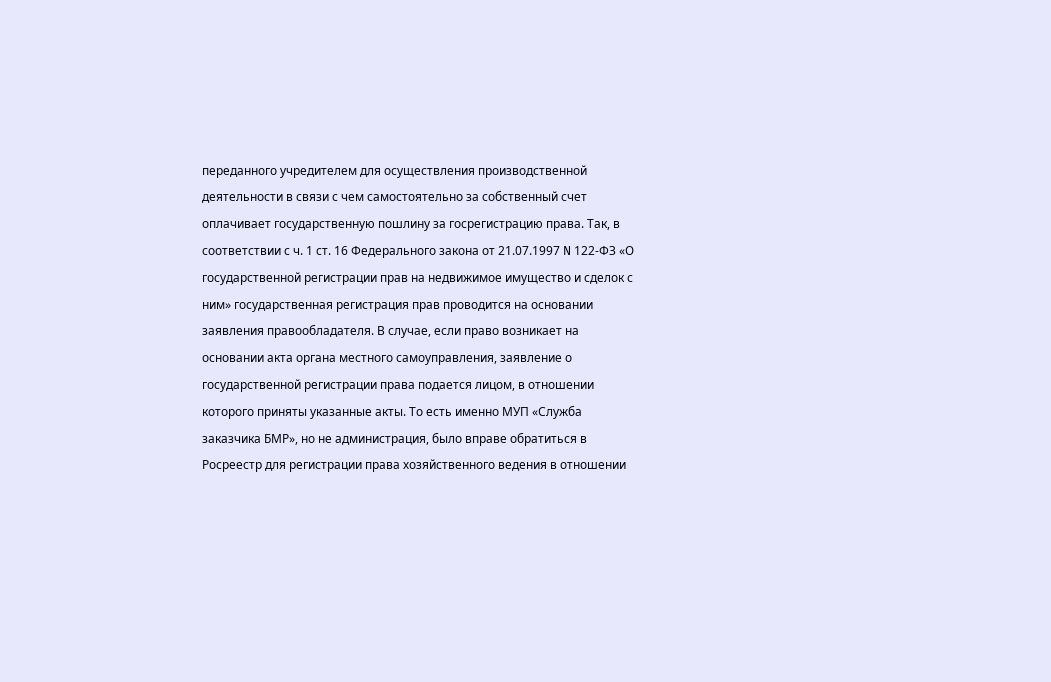переданного учредителем для осуществления производственной деятельности в связи с чем самостоятельно за собственный счет оплачивает государственную пошлину за госрегистрацию права. Так, в соответствии с ч. 1 ст. 16 Федерального закона от 21.07.1997 N 122-ФЗ «О государственной регистрации прав на недвижимое имущество и сделок с ним» государственная регистрация прав проводится на основании заявления правообладателя. В случае, если право возникает на основании акта органа местного самоуправления, заявление о государственной регистрации права подается лицом, в отношении которого приняты указанные акты. То есть именно МУП «Служба заказчика БМР», но не администрация, было вправе обратиться в Росреестр для регистрации права хозяйственного ведения в отношении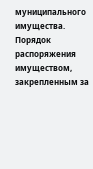муниципального имущества. Порядок распоряжения имуществом, закрепленным за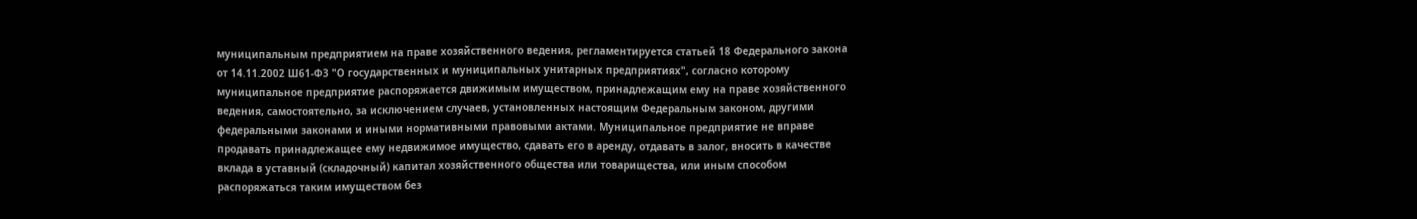муниципальным предприятием на праве хозяйственного ведения, регламентируется статьей 18 Федерального закона от 14.11.2002 Ш61-ФЗ "О государственных и муниципальных унитарных предприятиях", согласно которому муниципальное предприятие распоряжается движимым имуществом, принадлежащим ему на праве хозяйственного ведения, самостоятельно, за исключением случаев, установленных настоящим Федеральным законом, другими федеральными законами и иными нормативными правовыми актами. Муниципальное предприятие не вправе продавать принадлежащее ему недвижимое имущество, сдавать его в аренду, отдавать в залог, вносить в качестве вклада в уставный (складочный) капитал хозяйственного общества или товарищества, или иным способом распоряжаться таким имуществом без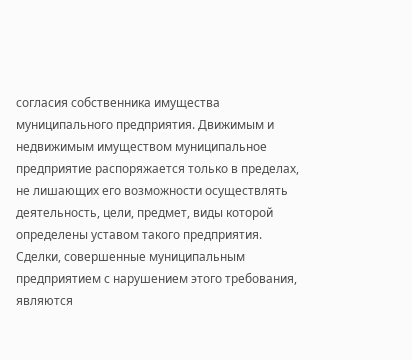согласия собственника имущества муниципального предприятия. Движимым и недвижимым имуществом муниципальное предприятие распоряжается только в пределах, не лишающих его возможности осуществлять деятельность, цели, предмет, виды которой определены уставом такого предприятия. Сделки, совершенные муниципальным предприятием с нарушением этого требования, являются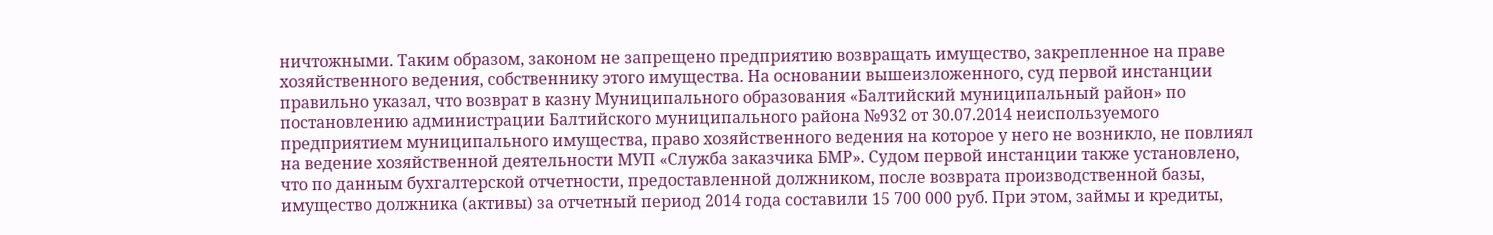ничтожными. Таким образом, законом не запрещено предприятию возвращать имущество, закрепленное на праве хозяйственного ведения, собственнику этого имущества. На основании вышеизложенного, суд первой инстанции правильно указал, что возврат в казну Муниципального образования «Балтийский муниципальный район» по постановлению администрации Балтийского муниципального района №932 от 30.07.2014 неиспользуемого предприятием муниципального имущества, право хозяйственного ведения на которое у него не возникло, не повлиял на ведение хозяйственной деятельности МУП «Служба заказчика БМР». Судом первой инстанции также установлено, что по данным бухгалтерской отчетности, предоставленной должником, после возврата производственной базы, имущество должника (активы) за отчетный период 2014 года составили 15 700 000 руб. При этом, займы и кредиты,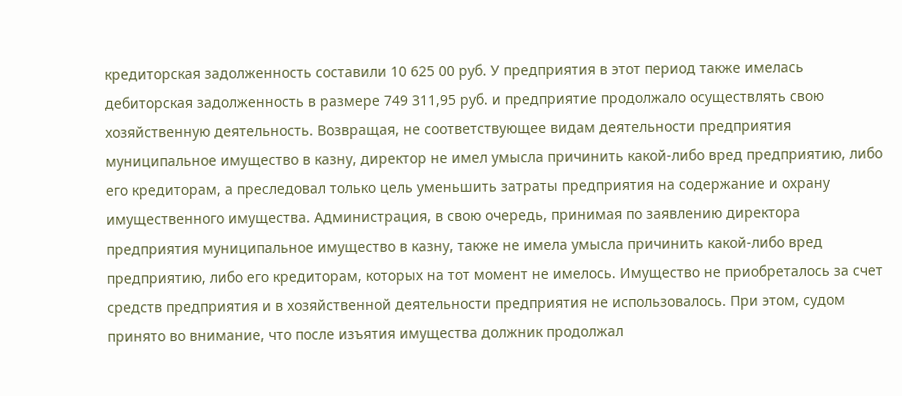кредиторская задолженность составили 10 625 00 руб. У предприятия в этот период также имелась дебиторская задолженность в размере 749 311,95 руб. и предприятие продолжало осуществлять свою хозяйственную деятельность. Возвращая, не соответствующее видам деятельности предприятия муниципальное имущество в казну, директор не имел умысла причинить какой-либо вред предприятию, либо его кредиторам, а преследовал только цель уменьшить затраты предприятия на содержание и охрану имущественного имущества. Администрация, в свою очередь, принимая по заявлению директора предприятия муниципальное имущество в казну, также не имела умысла причинить какой-либо вред предприятию, либо его кредиторам, которых на тот момент не имелось. Имущество не приобреталось за счет средств предприятия и в хозяйственной деятельности предприятия не использовалось. При этом, судом принято во внимание, что после изъятия имущества должник продолжал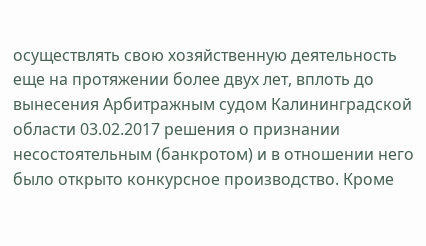осуществлять свою хозяйственную деятельность еще на протяжении более двух лет, вплоть до вынесения Арбитражным судом Калининградской области 03.02.2017 решения о признании несостоятельным (банкротом) и в отношении него было открыто конкурсное производство. Кроме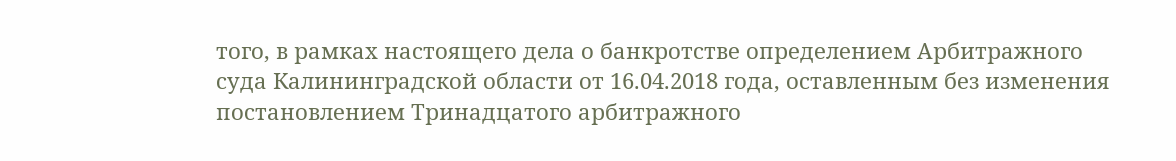того, в рамках настоящего дела о банкротстве определением Арбитражного суда Калининградской области от 16.04.2018 года, оставленным без изменения постановлением Тринадцатого арбитражного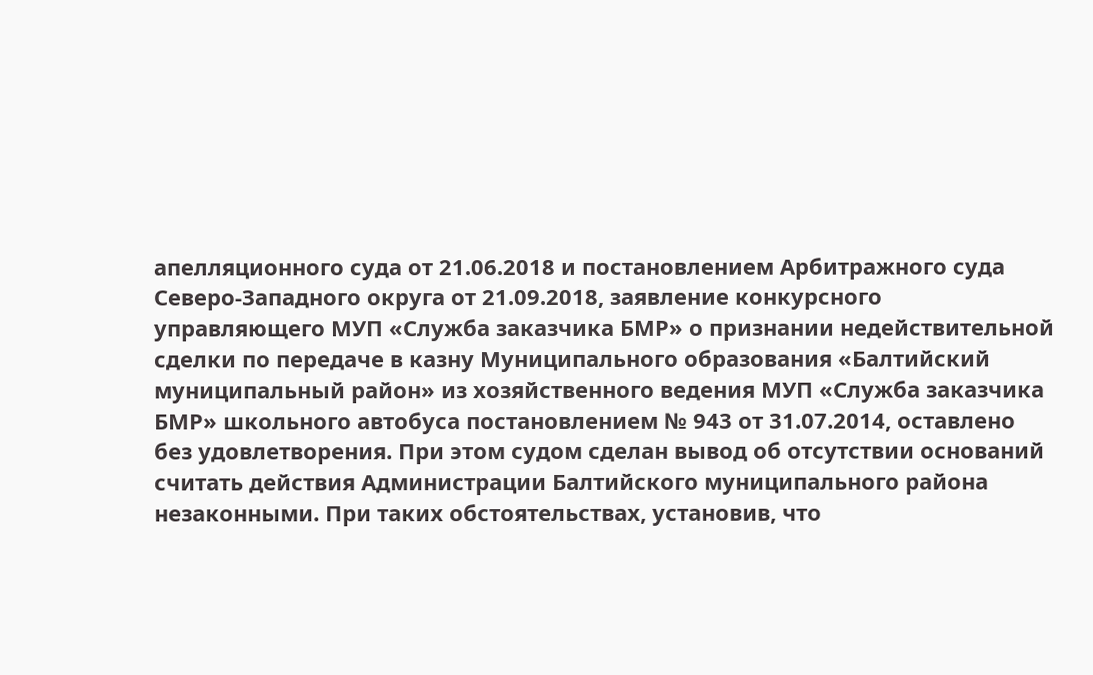апелляционного суда от 21.06.2018 и постановлением Арбитражного суда Северо-Западного округа от 21.09.2018, заявление конкурсного управляющего МУП «Служба заказчика БМР» о признании недействительной сделки по передаче в казну Муниципального образования «Балтийский муниципальный район» из хозяйственного ведения МУП «Служба заказчика БМР» школьного автобуса постановлением № 943 от 31.07.2014, оставлено без удовлетворения. При этом судом сделан вывод об отсутствии оснований считать действия Администрации Балтийского муниципального района незаконными. При таких обстоятельствах, установив, что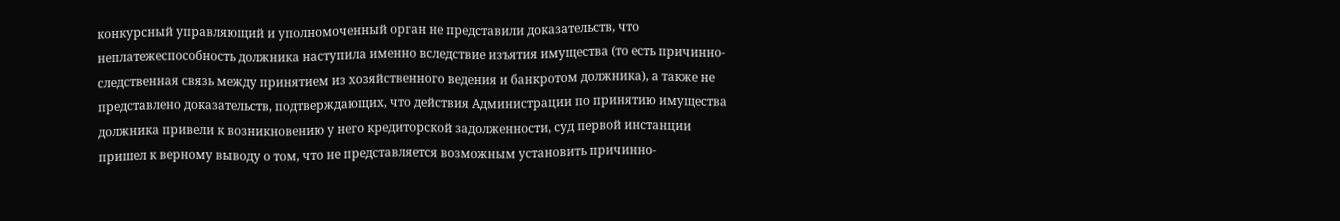конкурсный управляющий и уполномоченный орган не представили доказательств, что неплатежеспособность должника наступила именно вследствие изъятия имущества (то есть причинно-следственная связь между принятием из хозяйственного ведения и банкротом должника), а также не представлено доказательств, подтверждающих, что действия Администрации по принятию имущества должника привели к возникновению у него кредиторской задолженности, суд первой инстанции пришел к верному выводу о том, что не представляется возможным установить причинно-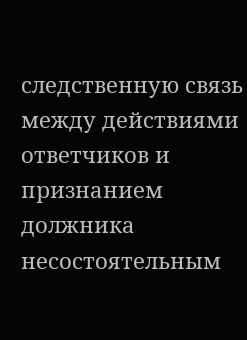следственную связь между действиями ответчиков и признанием должника несостоятельным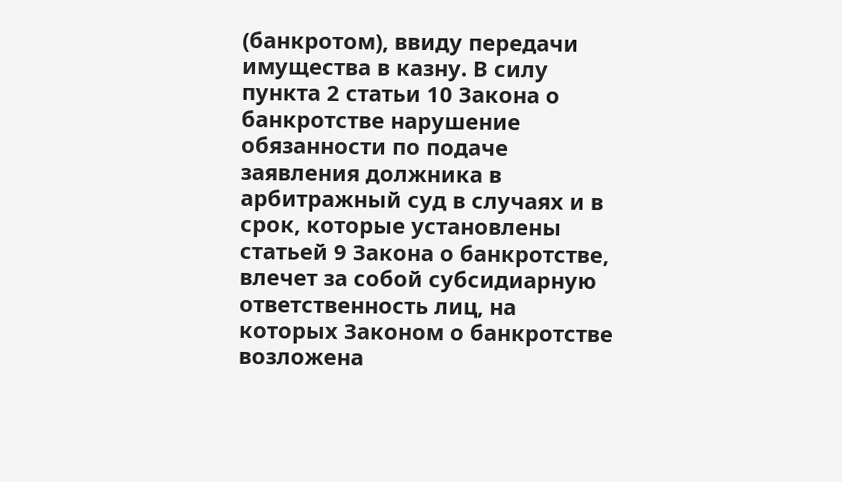(банкротом), ввиду передачи имущества в казну. В силу пункта 2 статьи 10 Закона о банкротстве нарушение обязанности по подаче заявления должника в арбитражный суд в случаях и в срок, которые установлены статьей 9 Закона о банкротстве, влечет за собой субсидиарную ответственность лиц, на которых Законом о банкротстве возложена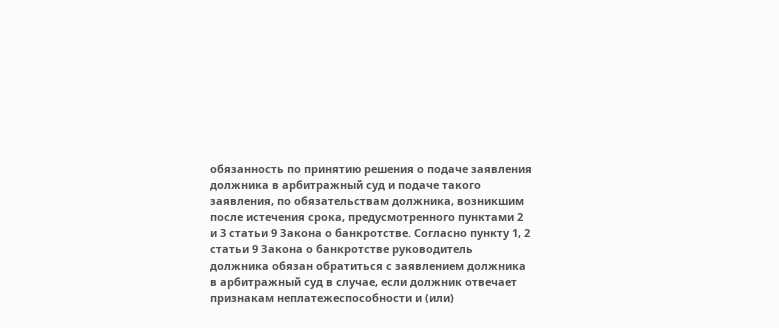обязанность по принятию решения о подаче заявления должника в арбитражный суд и подаче такого заявления, по обязательствам должника, возникшим после истечения срока, предусмотренного пунктами 2 и 3 статьи 9 Закона о банкротстве. Согласно пункту 1, 2 статьи 9 Закона о банкротстве руководитель должника обязан обратиться с заявлением должника в арбитражный суд в случае, если должник отвечает признакам неплатежеспособности и (или)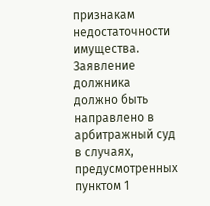признакам недостаточности имущества. Заявление должника должно быть направлено в арбитражный суд в случаях, предусмотренных пунктом 1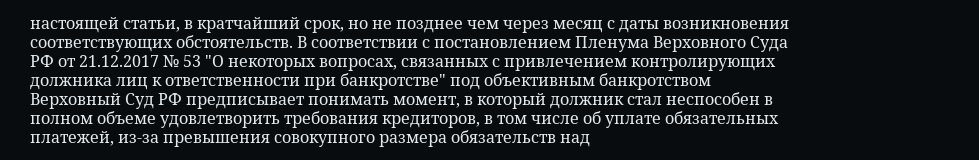настоящей статьи, в кратчайший срок, но не позднее чем через месяц с даты возникновения соответствующих обстоятельств. В соответствии с постановлением Пленума Верховного Суда РФ от 21.12.2017 № 53 "О некоторых вопросах, связанных с привлечением контролирующих должника лиц к ответственности при банкротстве" под объективным банкротством Верховный Суд РФ предписывает понимать момент, в который должник стал неспособен в полном объеме удовлетворить требования кредиторов, в том числе об уплате обязательных платежей, из-за превышения совокупного размера обязательств над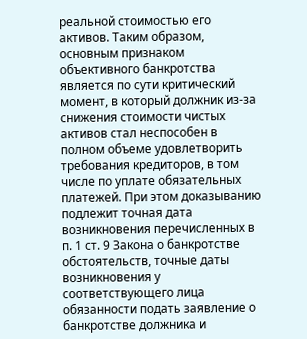реальной стоимостью его активов. Таким образом, основным признаком объективного банкротства является по сути критический момент, в который должник из-за снижения стоимости чистых активов стал неспособен в полном объеме удовлетворить требования кредиторов, в том числе по уплате обязательных платежей. При этом доказыванию подлежит точная дата возникновения перечисленных в п. 1 ст. 9 Закона о банкротстве обстоятельств, точные даты возникновения у соответствующего лица обязанности подать заявление о банкротстве должника и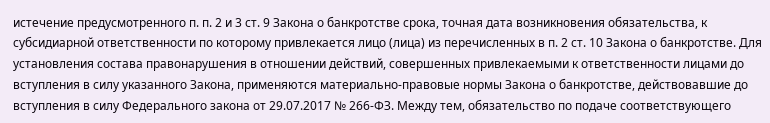истечение предусмотренного п. п. 2 и 3 ст. 9 Закона о банкротстве срока, точная дата возникновения обязательства, к субсидиарной ответственности по которому привлекается лицо (лица) из перечисленных в п. 2 ст. 10 Закона о банкротстве. Для установления состава правонарушения в отношении действий, совершенных привлекаемыми к ответственности лицами до вступления в силу указанного Закона, применяются материально-правовые нормы Закона о банкротстве, действовавшие до вступления в силу Федерального закона от 29.07.2017 № 266-ФЗ. Между тем, обязательство по подаче соответствующего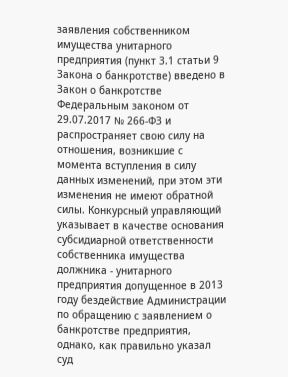заявления собственником имущества унитарного предприятия (пункт 3.1 статьи 9 Закона о банкротстве) введено в Закон о банкротстве Федеральным законом от 29.07.2017 № 266-ФЗ и распространяет свою силу на отношения, возникшие с момента вступления в силу данных изменений, при этом эти изменения не имеют обратной силы. Конкурсный управляющий указывает в качестве основания субсидиарной ответственности собственника имущества должника - унитарного предприятия допущенное в 2013 году бездействие Администрации по обращению с заявлением о банкротстве предприятия, однако, как правильно указал суд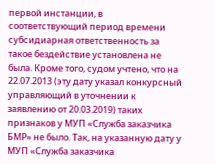первой инстанции, в соответствующий период времени субсидиарная ответственность за такое бездействие установлена не была. Кроме того, судом учтено, что на 22.07.2013 (эту дату указал конкурсный управляющий в уточнении к заявлению от 20.03.2019) таких признаков у МУП «Служба заказчика БМР» не было. Так, на указанную дату у МУП «Служба заказчика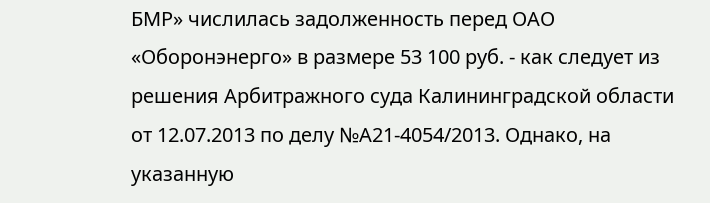БМР» числилась задолженность перед ОАО «Оборонэнерго» в размере 53 100 руб. - как следует из решения Арбитражного суда Калининградской области от 12.07.2013 по делу №А21-4054/2013. Однако, на указанную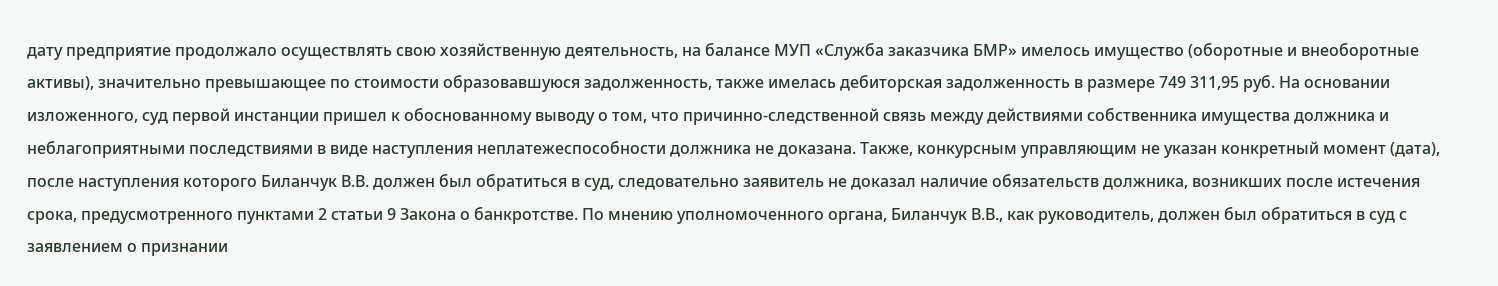дату предприятие продолжало осуществлять свою хозяйственную деятельность, на балансе МУП «Служба заказчика БМР» имелось имущество (оборотные и внеоборотные активы), значительно превышающее по стоимости образовавшуюся задолженность, также имелась дебиторская задолженность в размере 749 311,95 руб. На основании изложенного, суд первой инстанции пришел к обоснованному выводу о том, что причинно-следственной связь между действиями собственника имущества должника и неблагоприятными последствиями в виде наступления неплатежеспособности должника не доказана. Также, конкурсным управляющим не указан конкретный момент (дата), после наступления которого Биланчук В.В. должен был обратиться в суд, следовательно заявитель не доказал наличие обязательств должника, возникших после истечения срока, предусмотренного пунктами 2 статьи 9 Закона о банкротстве. По мнению уполномоченного органа, Биланчук В.В., как руководитель, должен был обратиться в суд с заявлением о признании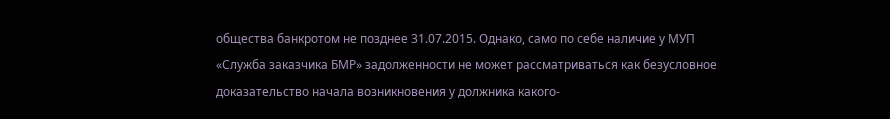общества банкротом не позднее 31.07.2015. Однако, само по себе наличие у МУП «Служба заказчика БМР» задолженности не может рассматриваться как безусловное доказательство начала возникновения у должника какого-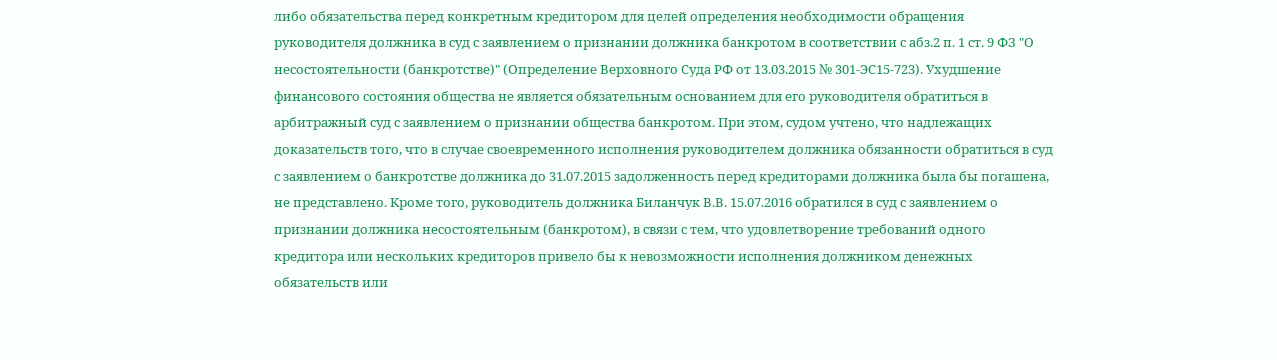либо обязательства перед конкретным кредитором для целей определения необходимости обращения руководителя должника в суд с заявлением о признании должника банкротом в соответствии с абз.2 п. 1 ст. 9 ФЗ "О несостоятельности (банкротстве)" (Определение Верховного Суда РФ от 13.03.2015 № 301-ЭС15-723). Ухудшение финансового состояния общества не является обязательным основанием для его руководителя обратиться в арбитражный суд с заявлением о признании общества банкротом. При этом, судом учтено, что надлежащих доказательств того, что в случае своевременного исполнения руководителем должника обязанности обратиться в суд с заявлением о банкротстве должника до 31.07.2015 задолженность перед кредиторами должника была бы погашена, не представлено. Кроме того, руководитель должника Биланчук В.В. 15.07.2016 обратился в суд с заявлением о признании должника несостоятельным (банкротом), в связи с тем, что удовлетворение требований одного кредитора или нескольких кредиторов привело бы к невозможности исполнения должником денежных обязательств или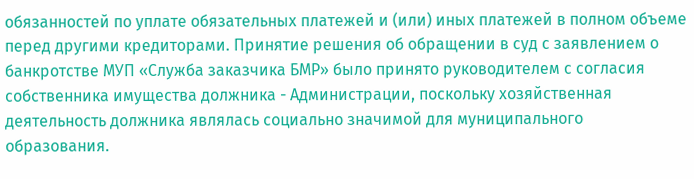обязанностей по уплате обязательных платежей и (или) иных платежей в полном объеме перед другими кредиторами. Принятие решения об обращении в суд с заявлением о банкротстве МУП «Служба заказчика БМР» было принято руководителем с согласия собственника имущества должника - Администрации, поскольку хозяйственная деятельность должника являлась социально значимой для муниципального образования.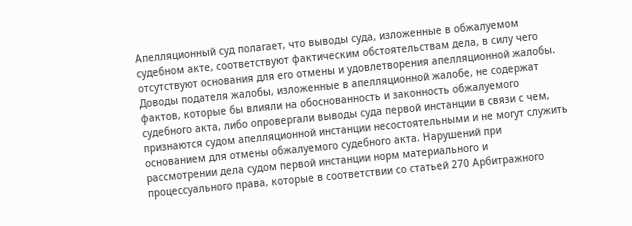Апелляционный суд полагает, что выводы суда, изложенные в обжалуемом судебном акте, соответствуют фактическим обстоятельствам дела, в силу чего отсутствуют основания для его отмены и удовлетворения апелляционной жалобы. Доводы подателя жалобы, изложенные в апелляционной жалобе, не содержат фактов, которые бы влияли на обоснованность и законность обжалуемого судебного акта, либо опровергали выводы суда первой инстанции в связи с чем, признаются судом апелляционной инстанции несостоятельными и не могут служить основанием для отмены обжалуемого судебного акта. Нарушений при рассмотрении дела судом первой инстанции норм материального и процессуального права, которые в соответствии со статьей 270 Арбитражного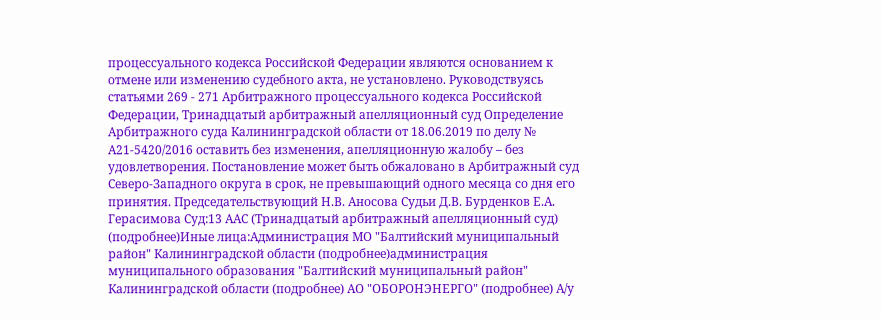процессуального кодекса Российской Федерации являются основанием к отмене или изменению судебного акта, не установлено. Руководствуясь статьями 269 - 271 Арбитражного процессуального кодекса Российской Федерации, Тринадцатый арбитражный апелляционный суд Определение Арбитражного суда Калининградской области от 18.06.2019 по делу № А21-5420/2016 оставить без изменения, апелляционную жалобу – без удовлетворения. Постановление может быть обжаловано в Арбитражный суд Северо-Западного округа в срок, не превышающий одного месяца со дня его принятия. Председательствующий Н.В. Аносова Судьи Д.В. Бурденков Е.А. Герасимова Суд:13 ААС (Тринадцатый арбитражный апелляционный суд) (подробнее)Иные лица:Администрация МО "Балтийский муниципальный район" Калининградской области (подробнее)администрация муниципального образования "Балтийский муниципальный район" Калининградской области (подробнее) АО "ОБОРОНЭНЕРГО" (подробнее) А/у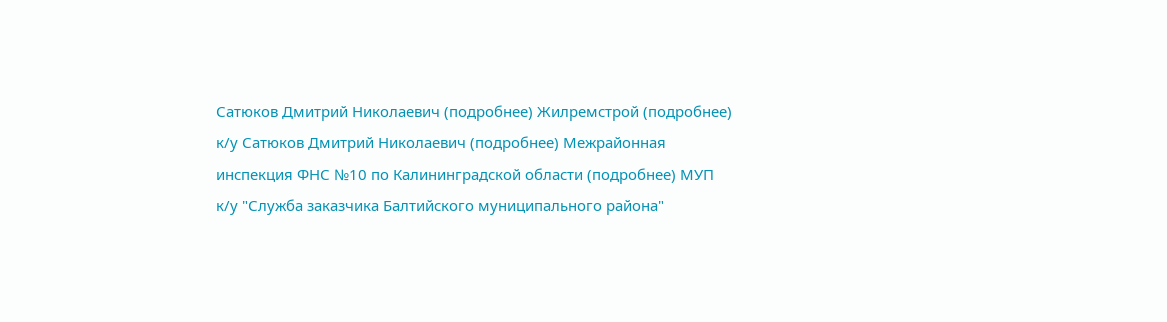Сатюков Дмитрий Николаевич (подробнее) Жилремстрой (подробнее) к/у Сатюков Дмитрий Николаевич (подробнее) Межрайонная инспекция ФНС №10 по Калининградской области (подробнее) МУП к/у "Служба заказчика Балтийского муниципального района"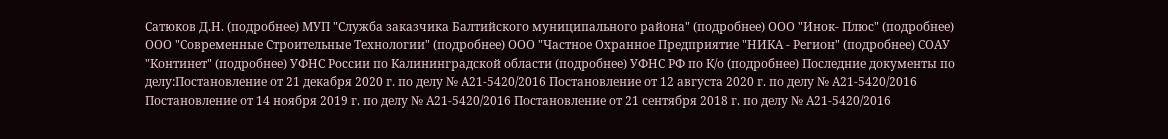Сатюков Д.Н. (подробнее) МУП "Служба заказчика Балтийского муниципального района" (подробнее) ООО "Инок- Плюс" (подробнее) ООО "Современные Строительные Технологии" (подробнее) ООО "Частное Охранное Предприятие "НИКА - Регион" (подробнее) СОАУ "Континет" (подробнее) УФНС России по Калининградской области (подробнее) УФНС РФ по К/о (подробнее) Последние документы по делу:Постановление от 21 декабря 2020 г. по делу № А21-5420/2016 Постановление от 12 августа 2020 г. по делу № А21-5420/2016 Постановление от 14 ноября 2019 г. по делу № А21-5420/2016 Постановление от 21 сентября 2018 г. по делу № А21-5420/2016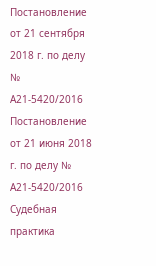Постановление от 21 сентября 2018 г. по делу № А21-5420/2016 Постановление от 21 июня 2018 г. по делу № А21-5420/2016 Судебная практика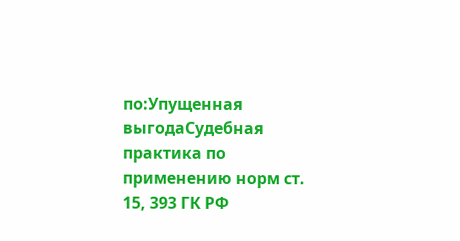по:Упущенная выгодаСудебная практика по применению норм ст. 15, 393 ГК РФ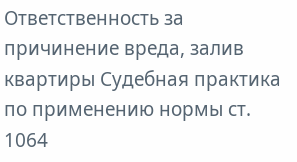Ответственность за причинение вреда, залив квартиры Судебная практика по применению нормы ст. 1064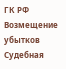ГК РФ Возмещение убытков Судебная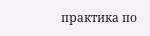практика по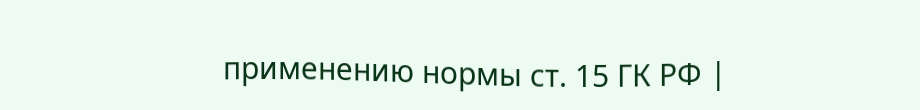применению нормы ст. 15 ГК РФ |